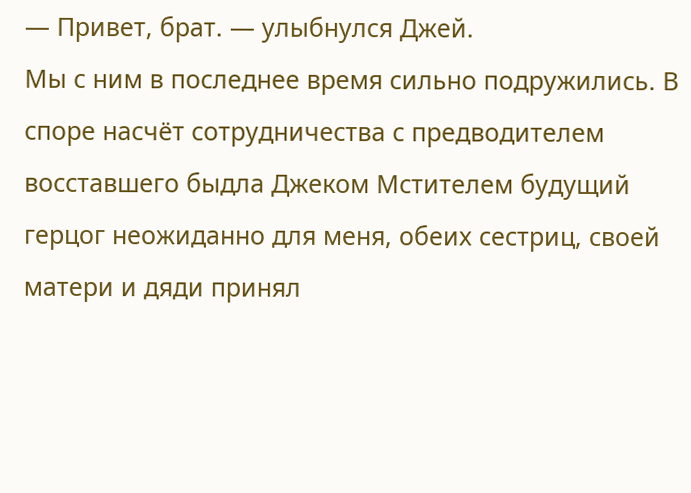— Привет, брат. — улыбнулся Джей.
Мы с ним в последнее время сильно подружились. В споре насчёт сотрудничества с предводителем восставшего быдла Джеком Мстителем будущий герцог неожиданно для меня, обеих сестриц, своей матери и дяди принял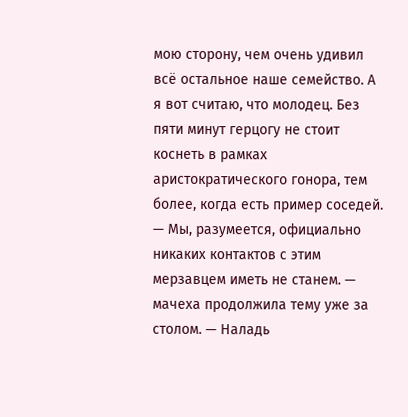мою сторону, чем очень удивил всё остальное наше семейство. А я вот считаю, что молодец. Без пяти минут герцогу не стоит коснеть в рамках аристократического гонора, тем более, когда есть пример соседей.
— Мы, разумеется, официально никаких контактов с этим мерзавцем иметь не станем. — мачеха продолжила тему уже за столом. — Наладь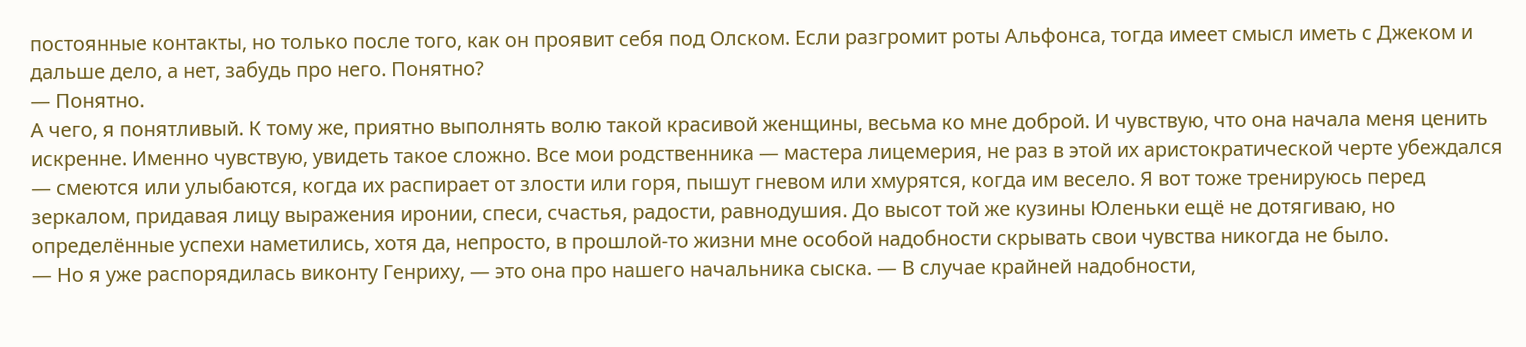постоянные контакты, но только после того, как он проявит себя под Олском. Если разгромит роты Альфонса, тогда имеет смысл иметь с Джеком и дальше дело, а нет, забудь про него. Понятно?
— Понятно.
А чего, я понятливый. К тому же, приятно выполнять волю такой красивой женщины, весьма ко мне доброй. И чувствую, что она начала меня ценить искренне. Именно чувствую, увидеть такое сложно. Все мои родственника — мастера лицемерия, не раз в этой их аристократической черте убеждался — смеются или улыбаются, когда их распирает от злости или горя, пышут гневом или хмурятся, когда им весело. Я вот тоже тренируюсь перед зеркалом, придавая лицу выражения иронии, спеси, счастья, радости, равнодушия. До высот той же кузины Юленьки ещё не дотягиваю, но определённые успехи наметились, хотя да, непросто, в прошлой-то жизни мне особой надобности скрывать свои чувства никогда не было.
— Но я уже распорядилась виконту Генриху, — это она про нашего начальника сыска. — В случае крайней надобности,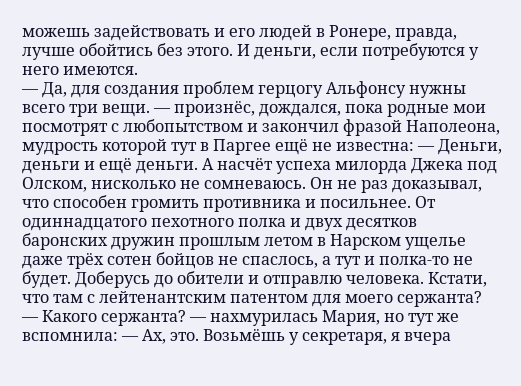можешь задействовать и его людей в Ронере, правда, лучше обойтись без этого. И деньги, если потребуются у него имеются.
— Да, для создания проблем герцогу Альфонсу нужны всего три вещи. — произнёс, дождался, пока родные мои посмотрят с любопытством и закончил фразой Наполеона, мудрость которой тут в Паргее ещё не известна: — Деньги, деньги и ещё деньги. А насчёт успеха милорда Джека под Олском, нисколько не сомневаюсь. Он не раз доказывал, что способен громить противника и посильнее. От одиннадцатого пехотного полка и двух десятков баронских дружин прошлым летом в Нарском ущелье даже трёх сотен бойцов не спаслось, а тут и полка-то не будет. Доберусь до обители и отправлю человека. Кстати, что там с лейтенантским патентом для моего сержанта?
— Какого сержанта? — нахмурилась Мария, но тут же вспомнила: — Ах, это. Возьмёшь у секретаря, я вчера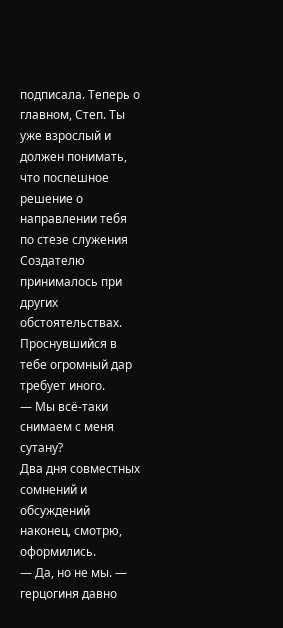подписала. Теперь о главном, Степ. Ты уже взрослый и должен понимать, что поспешное решение о направлении тебя по стезе служения Создателю принималось при других обстоятельствах. Проснувшийся в тебе огромный дар требует иного.
— Мы всё-таки снимаем с меня сутану?
Два дня совместных сомнений и обсуждений наконец, смотрю, оформились.
— Да, но не мы. — герцогиня давно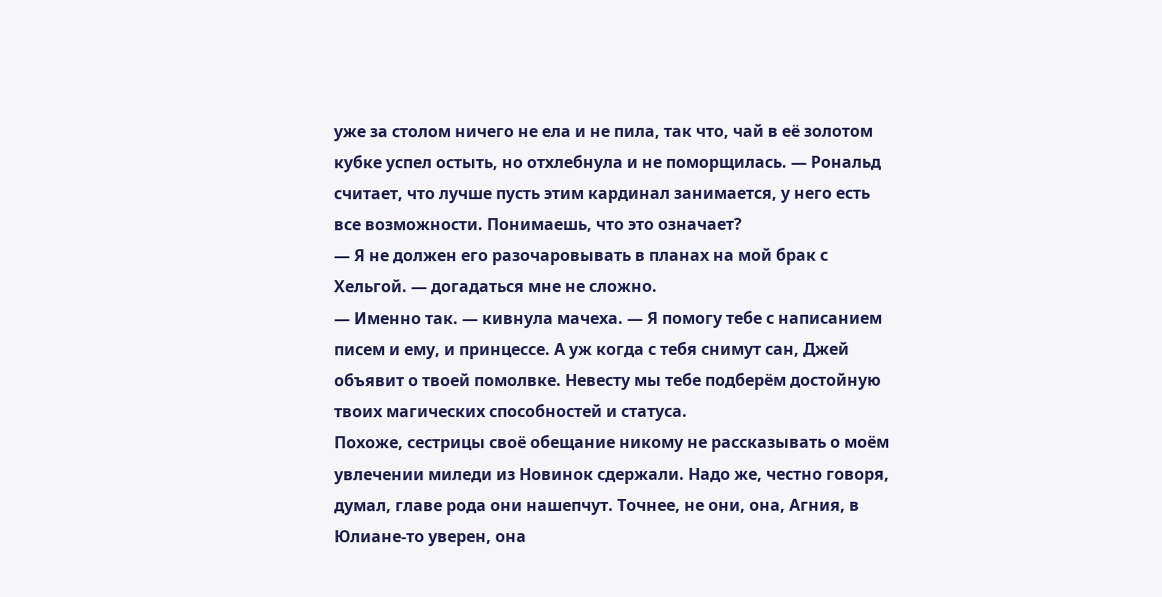уже за столом ничего не ела и не пила, так что, чай в её золотом кубке успел остыть, но отхлебнула и не поморщилась. — Рональд считает, что лучше пусть этим кардинал занимается, у него есть все возможности. Понимаешь, что это означает?
— Я не должен его разочаровывать в планах на мой брак с Хельгой. — догадаться мне не сложно.
— Именно так. — кивнула мачеха. — Я помогу тебе с написанием писем и ему, и принцессе. А уж когда с тебя снимут сан, Джей объявит о твоей помолвке. Невесту мы тебе подберём достойную твоих магических способностей и статуса.
Похоже, сестрицы своё обещание никому не рассказывать о моём увлечении миледи из Новинок сдержали. Надо же, честно говоря, думал, главе рода они нашепчут. Точнее, не они, она, Агния, в Юлиане-то уверен, она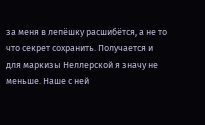за меня в лепёшку расшибётся, а не то что секрет сохранить. Получается и для маркизы Неллерской я значу не меньше. Наше с ней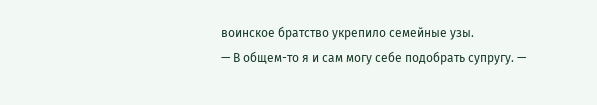воинское братство укрепило семейные узы.
— В общем-то я и сам могу себе подобрать супругу. —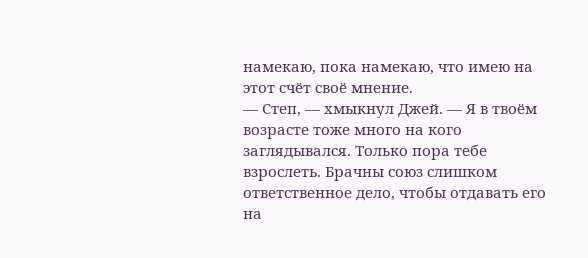намекаю, пока намекаю, что имею на этот счёт своё мнение.
— Степ, — хмыкнул Джей. — Я в твоём возрасте тоже много на кого заглядывался. Только пора тебе взрослеть. Брачны союз слишком ответственное дело, чтобы отдавать его на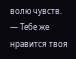волю чувств.
— Тебе же нравится твоя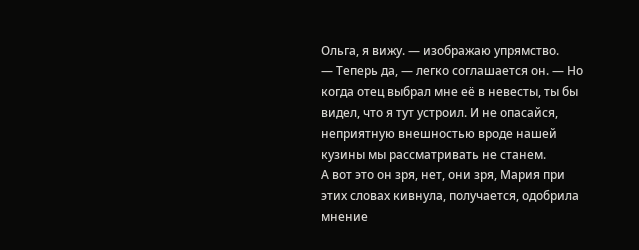Ольга, я вижу. — изображаю упрямство.
— Теперь да, — легко соглашается он. — Но когда отец выбрал мне её в невесты, ты бы видел, что я тут устроил. И не опасайся, неприятную внешностью вроде нашей кузины мы рассматривать не станем.
А вот это он зря, нет, они зря, Мария при этих словах кивнула, получается, одобрила мнение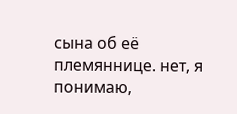сына об её племяннице. нет, я понимаю,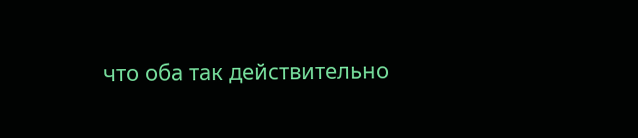что оба так действительно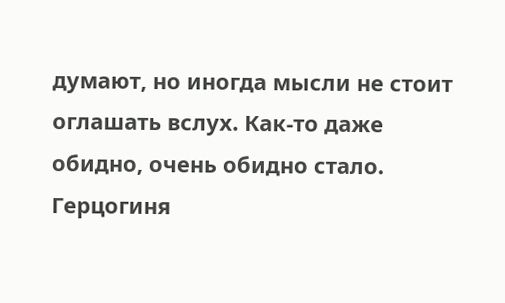думают, но иногда мысли не стоит оглашать вслух. Как-то даже обидно, очень обидно стало. Герцогиня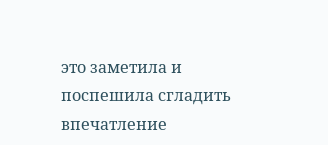это заметила и поспешила сгладить впечатление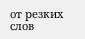от резких слов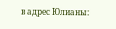в адрес Юлианы: